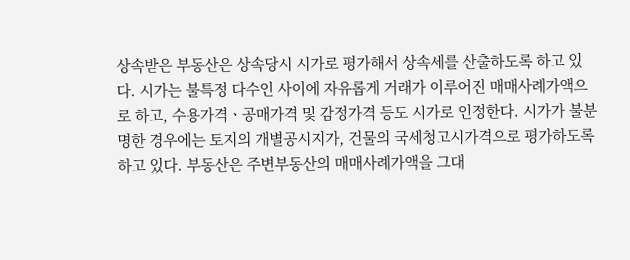상속받은 부동산은 상속당시 시가로 평가해서 상속세를 산출하도록 하고 있다. 시가는 불특정 다수인 사이에 자유롭게 거래가 이루어진 매매사례가액으로 하고, 수용가격ㆍ공매가격 및 감정가격 등도 시가로 인정한다. 시가가 불분명한 경우에는 토지의 개별공시지가, 건물의 국세청고시가격으로 평가하도록 하고 있다. 부동산은 주변부동산의 매매사례가액을 그대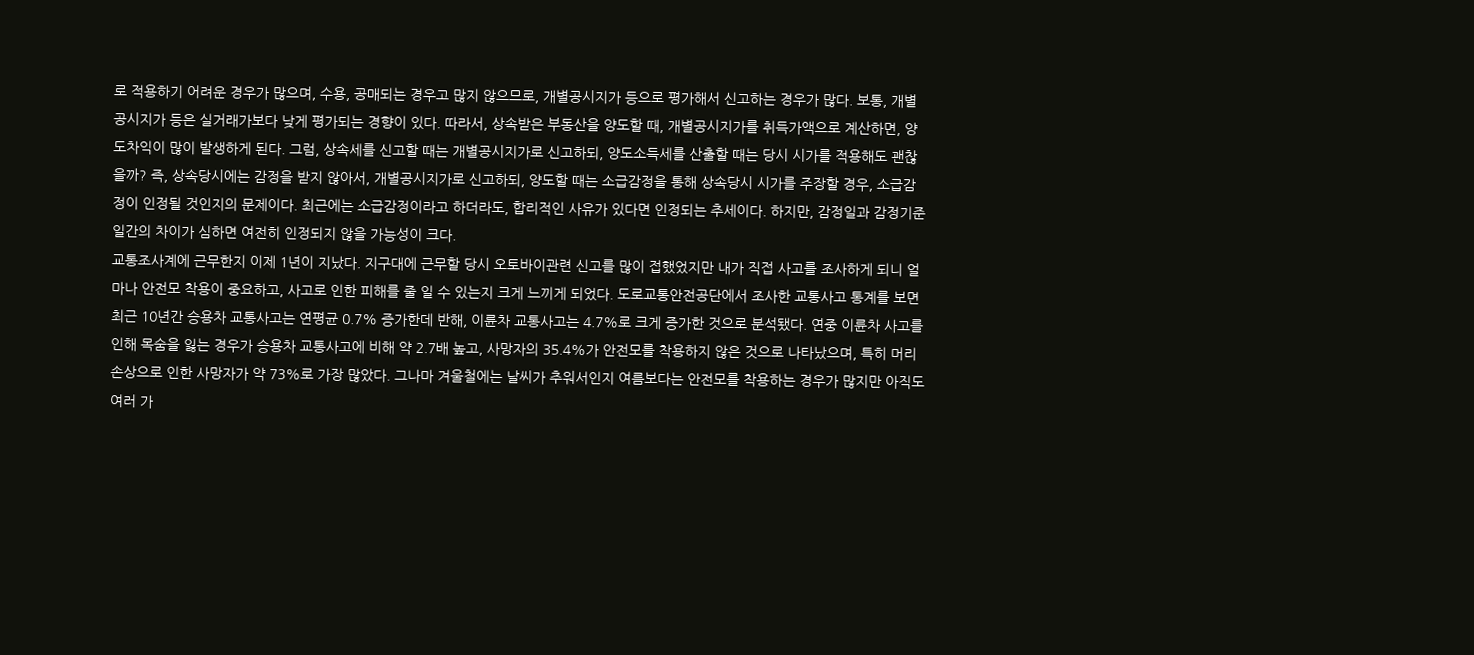로 적용하기 어려운 경우가 많으며, 수용, 공매되는 경우고 많지 않으므로, 개별공시지가 등으로 평가해서 신고하는 경우가 많다. 보통, 개별공시지가 등은 실거래가보다 낮게 평가되는 경향이 있다. 따라서, 상속받은 부동산을 양도할 때, 개별공시지가를 취득가액으로 계산하면, 양도차익이 많이 발생하게 된다. 그럼, 상속세를 신고할 때는 개별공시지가로 신고하되, 양도소득세를 산출할 때는 당시 시가를 적용해도 괜찮을까? 즉, 상속당시에는 감정을 받지 않아서, 개별공시지가로 신고하되, 양도할 때는 소급감정을 통해 상속당시 시가를 주장할 경우, 소급감정이 인정될 것인지의 문제이다. 최근에는 소급감정이라고 하더라도, 합리적인 사유가 있다면 인정되는 추세이다. 하지만, 감정일과 감정기준일간의 차이가 심하면 여전히 인정되지 않을 가능성이 크다.
교통조사계에 근무한지 이제 1년이 지났다. 지구대에 근무할 당시 오토바이관련 신고를 많이 접했었지만 내가 직접 사고를 조사하게 되니 얼마나 안전모 착용이 중요하고, 사고로 인한 피해를 줄 일 수 있는지 크게 느끼게 되었다. 도로교통안전공단에서 조사한 교통사고 통계를 보면 최근 10년간 승용차 교통사고는 연평균 0.7% 증가한데 반해, 이륜차 교통사고는 4.7%로 크게 증가한 것으로 분석됐다. 연중 이륜차 사고를 인해 목숨을 잃는 경우가 승용차 교통사고에 비해 약 2.7배 높고, 사망자의 35.4%가 안전모를 착용하지 않은 것으로 나타났으며, 특히 머리손상으로 인한 사망자가 약 73%로 가장 많았다. 그나마 겨울철에는 날씨가 추워서인지 여름보다는 안전모를 착용하는 경우가 많지만 아직도 여러 가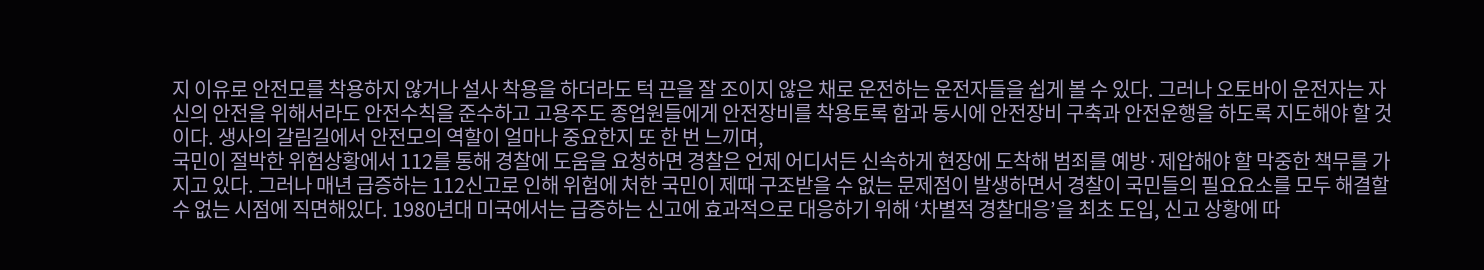지 이유로 안전모를 착용하지 않거나 설사 착용을 하더라도 턱 끈을 잘 조이지 않은 채로 운전하는 운전자들을 쉽게 볼 수 있다. 그러나 오토바이 운전자는 자신의 안전을 위해서라도 안전수칙을 준수하고 고용주도 종업원들에게 안전장비를 착용토록 함과 동시에 안전장비 구축과 안전운행을 하도록 지도해야 할 것이다. 생사의 갈림길에서 안전모의 역할이 얼마나 중요한지 또 한 번 느끼며,
국민이 절박한 위험상황에서 112를 통해 경찰에 도움을 요청하면 경찰은 언제 어디서든 신속하게 현장에 도착해 범죄를 예방·제압해야 할 막중한 책무를 가지고 있다. 그러나 매년 급증하는 112신고로 인해 위험에 처한 국민이 제때 구조받을 수 없는 문제점이 발생하면서 경찰이 국민들의 필요요소를 모두 해결할 수 없는 시점에 직면해있다. 1980년대 미국에서는 급증하는 신고에 효과적으로 대응하기 위해 ‘차별적 경찰대응’을 최초 도입, 신고 상황에 따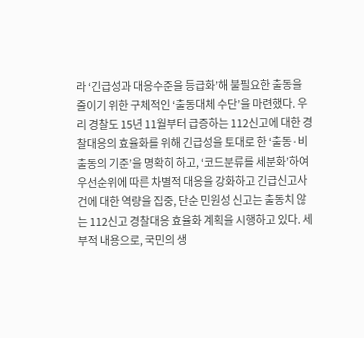라 ‘긴급성과 대응수준을 등급화’해 불필요한 출동을 줄이기 위한 구체적인 ‘출동대체 수단’을 마련했다. 우리 경찰도 15년 11월부터 급증하는 112신고에 대한 경찰대응의 효율화를 위해 긴급성을 토대로 한 ‘출동·비출동의 기준’을 명확히 하고, ‘코드분류를 세분화’하여 우선순위에 따른 차별적 대응을 강화하고 긴급신고사건에 대한 역량을 집중, 단순 민원성 신고는 출동치 않는 112신고 경찰대응 효율화 계획을 시행하고 있다. 세부적 내용으로, 국민의 생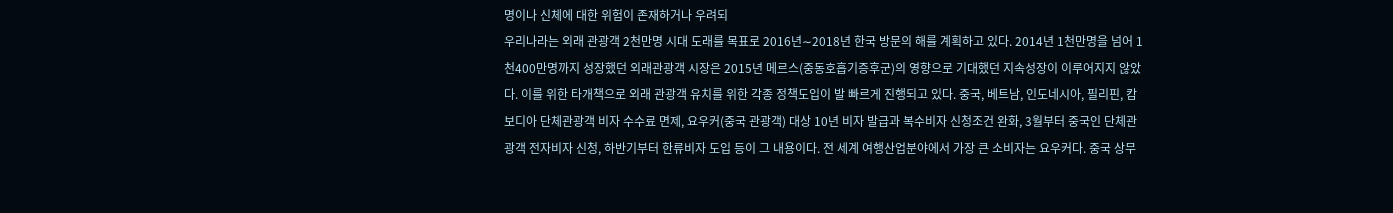명이나 신체에 대한 위험이 존재하거나 우려되
우리나라는 외래 관광객 2천만명 시대 도래를 목표로 2016년∼2018년 한국 방문의 해를 계획하고 있다. 2014년 1천만명을 넘어 1천400만명까지 성장했던 외래관광객 시장은 2015년 메르스(중동호흡기증후군)의 영향으로 기대했던 지속성장이 이루어지지 않았다. 이를 위한 타개책으로 외래 관광객 유치를 위한 각종 정책도입이 발 빠르게 진행되고 있다. 중국, 베트남, 인도네시아, 필리핀, 캄보디아 단체관광객 비자 수수료 면제, 요우커(중국 관광객) 대상 10년 비자 발급과 복수비자 신청조건 완화, 3월부터 중국인 단체관광객 전자비자 신청, 하반기부터 한류비자 도입 등이 그 내용이다. 전 세계 여행산업분야에서 가장 큰 소비자는 요우커다. 중국 상무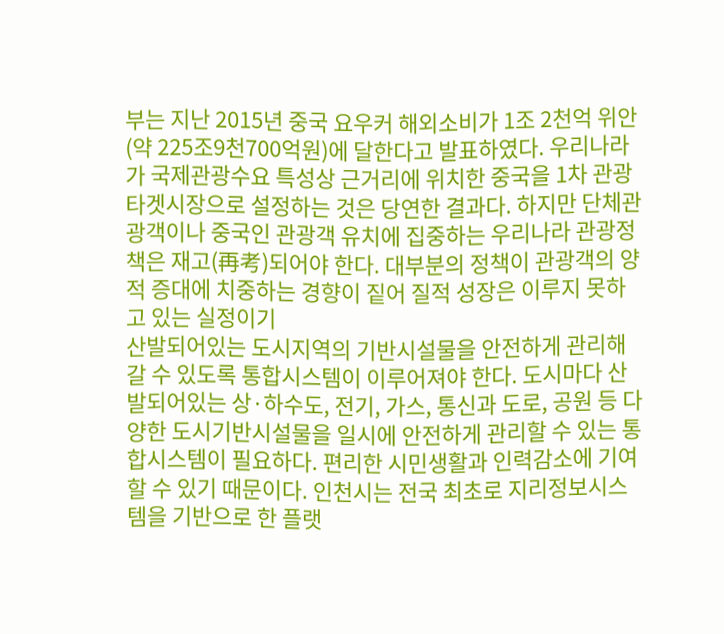부는 지난 2015년 중국 요우커 해외소비가 1조 2천억 위안(약 225조9천700억원)에 달한다고 발표하였다. 우리나라가 국제관광수요 특성상 근거리에 위치한 중국을 1차 관광타겟시장으로 설정하는 것은 당연한 결과다. 하지만 단체관광객이나 중국인 관광객 유치에 집중하는 우리나라 관광정책은 재고(再考)되어야 한다. 대부분의 정책이 관광객의 양적 증대에 치중하는 경향이 짙어 질적 성장은 이루지 못하고 있는 실정이기
산발되어있는 도시지역의 기반시설물을 안전하게 관리해갈 수 있도록 통합시스템이 이루어져야 한다. 도시마다 산발되어있는 상·하수도, 전기, 가스, 통신과 도로, 공원 등 다양한 도시기반시설물을 일시에 안전하게 관리할 수 있는 통합시스템이 필요하다. 편리한 시민생활과 인력감소에 기여할 수 있기 때문이다. 인천시는 전국 최초로 지리정보시스템을 기반으로 한 플랫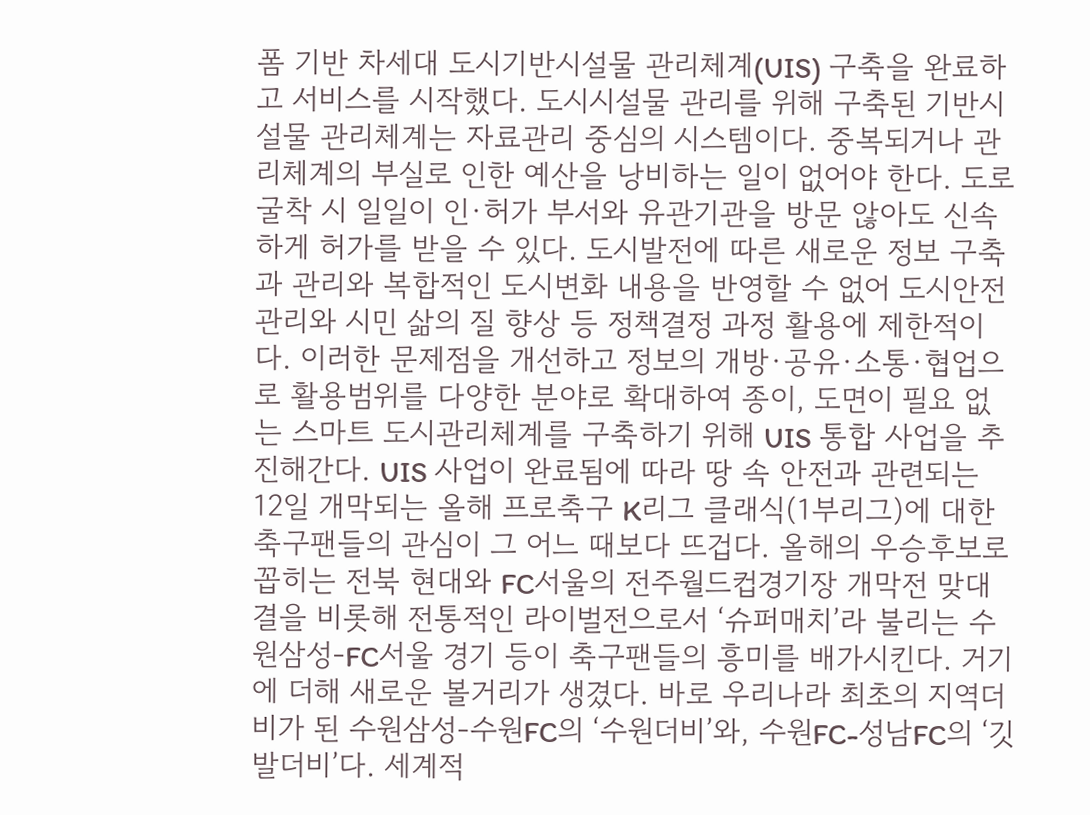폼 기반 차세대 도시기반시설물 관리체계(UIS) 구축을 완료하고 서비스를 시작했다. 도시시설물 관리를 위해 구축된 기반시설물 관리체계는 자료관리 중심의 시스템이다. 중복되거나 관리체계의 부실로 인한 예산을 낭비하는 일이 없어야 한다. 도로굴착 시 일일이 인·허가 부서와 유관기관을 방문 않아도 신속하게 허가를 받을 수 있다. 도시발전에 따른 새로운 정보 구축과 관리와 복합적인 도시변화 내용을 반영할 수 없어 도시안전 관리와 시민 삶의 질 향상 등 정책결정 과정 활용에 제한적이다. 이러한 문제점을 개선하고 정보의 개방·공유·소통·협업으로 활용범위를 다양한 분야로 확대하여 종이, 도면이 필요 없는 스마트 도시관리체계를 구축하기 위해 UIS 통합 사업을 추진해간다. UIS 사업이 완료됨에 따라 땅 속 안전과 관련되는
12일 개막되는 올해 프로축구 K리그 클래식(1부리그)에 대한 축구팬들의 관심이 그 어느 때보다 뜨겁다. 올해의 우승후보로 꼽히는 전북 현대와 FC서울의 전주월드컵경기장 개막전 맞대결을 비롯해 전통적인 라이벌전으로서 ‘슈퍼매치’라 불리는 수원삼성-FC서울 경기 등이 축구팬들의 흥미를 배가시킨다. 거기에 더해 새로운 볼거리가 생겼다. 바로 우리나라 최초의 지역더비가 된 수원삼성-수원FC의 ‘수원더비’와, 수원FC-성남FC의 ‘깃발더비’다. 세계적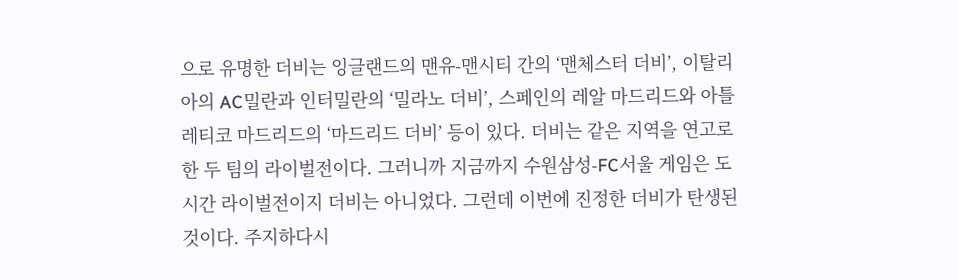으로 유명한 더비는 잉글랜드의 맨유-맨시티 간의 ‘맨체스터 더비’, 이탈리아의 AC밀란과 인터밀란의 ‘밀라노 더비’, 스페인의 레알 마드리드와 아틀레티코 마드리드의 ‘마드리드 더비’ 등이 있다. 더비는 같은 지역을 연고로 한 두 팀의 라이벌전이다. 그러니까 지금까지 수원삼성-FC서울 게임은 도시간 라이벌전이지 더비는 아니었다. 그런데 이번에 진정한 더비가 탄생된 것이다. 주지하다시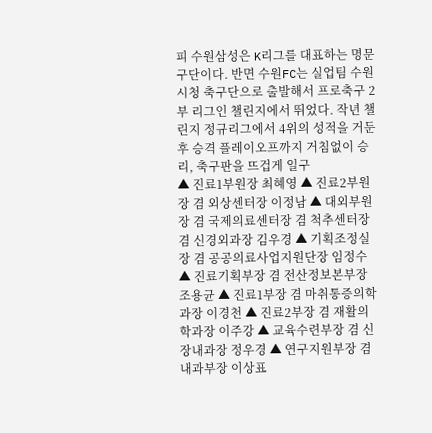피 수원삼성은 K리그를 대표하는 명문구단이다. 반면 수원FC는 실업팀 수원시청 축구단으로 출발해서 프로축구 2부 리그인 챌린지에서 뛰었다. 작년 챌린지 정규리그에서 4위의 성적을 거둔 후 승격 플레이오프까지 거침없이 승리, 축구판을 뜨겁게 일구
▲ 진료1부원장 최혜영 ▲ 진료2부원장 겸 외상센터장 이정남 ▲ 대외부원장 겸 국제의료센터장 겸 척추센터장 겸 신경외과장 김우경 ▲ 기획조정실장 겸 공공의료사업지원단장 임정수 ▲ 진료기획부장 겸 전산정보본부장 조용균 ▲ 진료1부장 겸 마취통증의학과장 이경천 ▲ 진료2부장 겸 재활의학과장 이주강 ▲ 교육수련부장 겸 신장내과장 정우경 ▲ 연구지원부장 겸 내과부장 이상표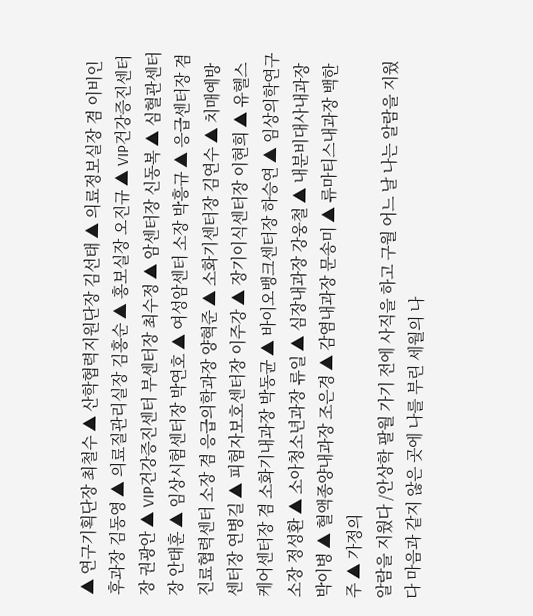▲ 연구기획단장 최철수 ▲ 산학협력지원단장 김선태 ▲ 의료정보실장 겸 이비인후과장 김동영 ▲ 의료질관리실장 김홍순 ▲ 홍보실장 오진규 ▲ VIP건강증진센터장 권광안 ▲ VIP건강증진센터 부센터장 최수정 ▲ 암센터장 신동복 ▲ 심혈관센터장 안태훈 ▲ 임상시험센터장 박연호 ▲ 여성암센터 소장 박흥규 ▲ 응급센터장 겸 진료협력센터 소장 겸 응급의학과장 양혁준 ▲ 소화기센터장 김연수 ▲ 치매예방센터장 연병길 ▲ 피험자보호센터장 이주강 ▲ 장기이식센터장 이현희 ▲ 유헬스케어센터장 겸 소화기내과장 박동균 ▲ 바이오뱅크센터장 하승연 ▲ 임상의학연구소장 정성환 ▲ 소아청소년과장 류일 ▲ 심장내과장 강웅철 ▲ 내분비대사내과장 박이병 ▲ 혈액종양내과장 조은경 ▲ 감염내과장 문송미 ▲ 류마티스내과장 백한주 ▲ 가정의
알람을 지웠다 /안상학 팔월 가기 전에 사직을 하고 구월 어느 날 나는 알람을 지웠다 마음과 같지 않은 곳에 나를 부린 세월의 나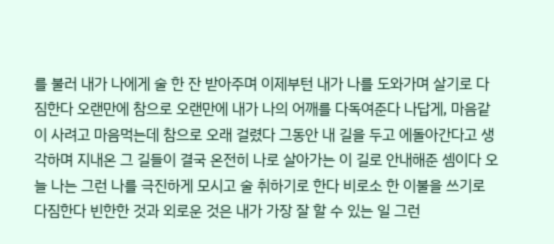를 불러 내가 나에게 술 한 잔 받아주며 이제부턴 내가 나를 도와가며 살기로 다짐한다 오랜만에 참으로 오랜만에 내가 나의 어깨를 다독여준다 나답게, 마음같이 사려고 마음먹는데 참으로 오래 걸렸다 그동안 내 길을 두고 에돌아간다고 생각하며 지내온 그 길들이 결국 온전히 나로 살아가는 이 길로 안내해준 셈이다 오늘 나는 그런 나를 극진하게 모시고 술 취하기로 한다 비로소 한 이불을 쓰기로 다짐한다 빈한한 것과 외로운 것은 내가 가장 잘 할 수 있는 일 그런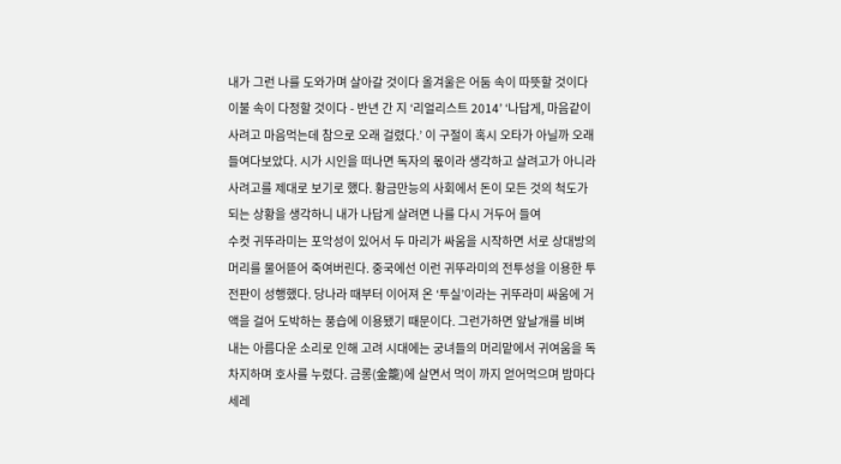내가 그런 나를 도와가며 살아갈 것이다 올겨울은 어둠 속이 따뜻할 것이다 이불 속이 다정할 것이다 - 반년 간 지 ‘리얼리스트 2014’ ‘나답게, 마음같이 사려고 마음먹는데 참으로 오래 걸렸다.’ 이 구절이 혹시 오타가 아닐까 오래 들여다보았다. 시가 시인을 떠나면 독자의 몫이라 생각하고 살려고가 아니라 사려고를 제대로 보기로 했다. 황금만능의 사회에서 돈이 모든 것의 척도가 되는 상황을 생각하니 내가 나답게 살려면 나를 다시 거두어 들여
수컷 귀뚜라미는 포악성이 있어서 두 마리가 싸움을 시작하면 서로 상대방의 머리를 물어뜯어 죽여버린다. 중국에선 이런 귀뚜라미의 전투성을 이용한 투전판이 성행했다. 당나라 때부터 이어져 온 ‘투실’이라는 귀뚜라미 싸움에 거액을 걸어 도박하는 풍습에 이용됐기 때문이다. 그런가하면 앞날개를 비벼 내는 아름다운 소리로 인해 고려 시대에는 궁녀들의 머리맡에서 귀여움을 독차지하며 호사를 누렸다. 금롱(金籠)에 살면서 먹이 까지 얻어먹으며 밤마다 세레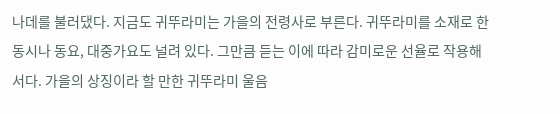나데를 불러댔다. 지금도 귀뚜라미는 가을의 전령사로 부른다. 귀뚜라미를 소재로 한 동시나 동요, 대중가요도 널려 있다. 그만큼 듣는 이에 따라 감미로운 선율로 작용해서다. 가을의 상징이라 할 만한 귀뚜라미 울음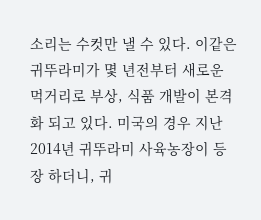소리는 수컷만 낼 수 있다. 이같은 귀뚜라미가 몇 년전부터 새로운 먹거리로 부상, 식품 개발이 본격화 되고 있다. 미국의 경우 지난 2014년 귀뚜라미 사육농장이 등장 하더니, 귀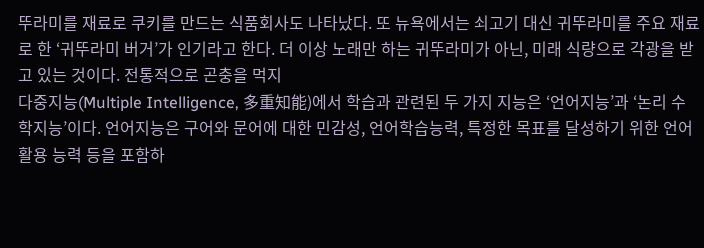뚜라미를 재료로 쿠키를 만드는 식품회사도 나타났다. 또 뉴욕에서는 쇠고기 대신 귀뚜라미를 주요 재료로 한 ‘귀뚜라미 버거’가 인기라고 한다. 더 이상 노래만 하는 귀뚜라미가 아닌, 미래 식량으로 각광을 받고 있는 것이다. 전통적으로 곤충을 먹지
다중지능(Multiple Intelligence, 多重知能)에서 학습과 관련된 두 가지 지능은 ‘언어지능’과 ‘논리 수학지능’이다. 언어지능은 구어와 문어에 대한 민감성, 언어학습능력, 특정한 목표를 달성하기 위한 언어 활용 능력 등을 포함하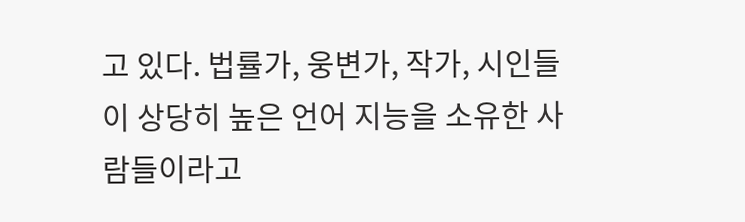고 있다. 법률가, 웅변가, 작가, 시인들이 상당히 높은 언어 지능을 소유한 사람들이라고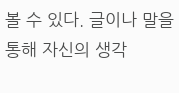볼 수 있다. 글이나 말을 통해 자신의 생각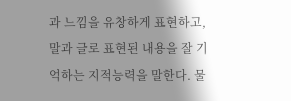과 느낌을 유창하게 표현하고, 말과 글로 표현된 내용을 잘 기억하는 지적능력을 말한다. 물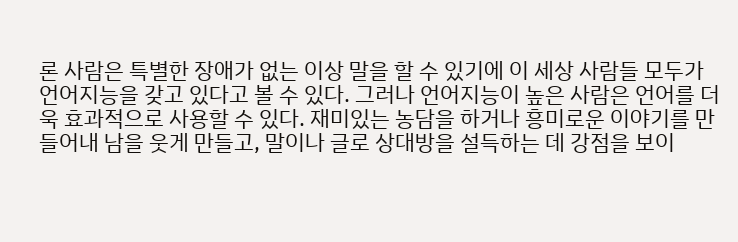론 사람은 특별한 장애가 없는 이상 말을 할 수 있기에 이 세상 사람들 모두가 언어지능을 갖고 있다고 볼 수 있다. 그러나 언어지능이 높은 사람은 언어를 더욱 효과적으로 사용할 수 있다. 재미있는 농담을 하거나 흥미로운 이야기를 만들어내 남을 웃게 만들고, 말이나 글로 상대방을 설득하는 데 강점을 보이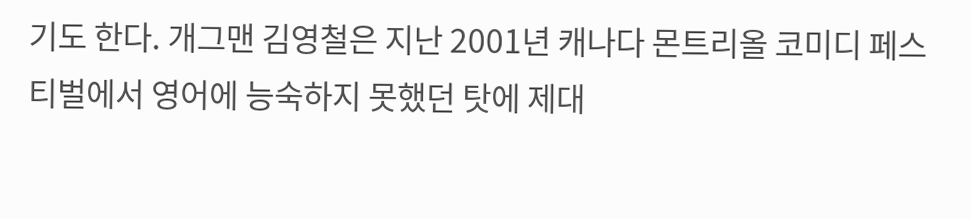기도 한다. 개그맨 김영철은 지난 2001년 캐나다 몬트리올 코미디 페스티벌에서 영어에 능숙하지 못했던 탓에 제대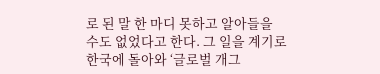로 된 말 한 마디 못하고 알아들을 수도 없었다고 한다. 그 일을 계기로 한국에 돌아와 ‘글로벌 개그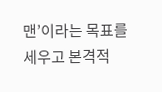맨’이라는 목표를 세우고 본격적